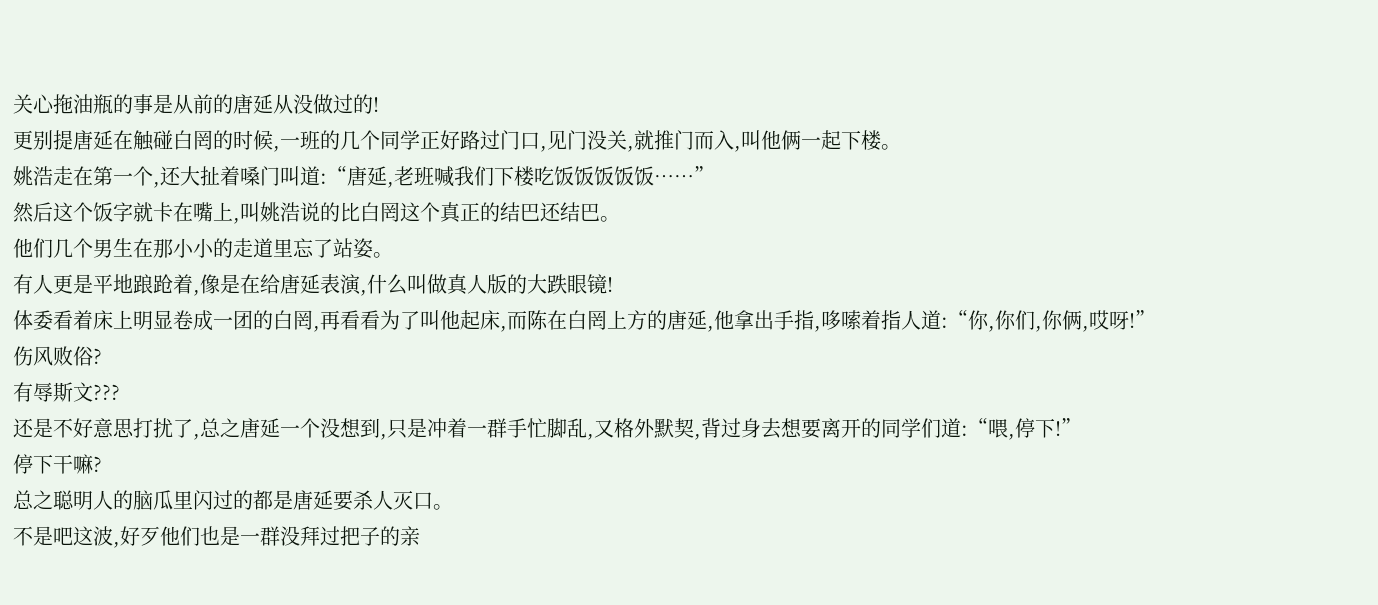关心拖油瓶的事是从前的唐延从没做过的!
更别提唐延在触碰白罔的时候,一班的几个同学正好路过门口,见门没关,就推门而入,叫他俩一起下楼。
姚浩走在第一个,还大扯着嗓门叫道:“唐延,老班喊我们下楼吃饭饭饭饭饭……”
然后这个饭字就卡在嘴上,叫姚浩说的比白罔这个真正的结巴还结巴。
他们几个男生在那小小的走道里忘了站姿。
有人更是平地踉跄着,像是在给唐延表演,什么叫做真人版的大跌眼镜!
体委看着床上明显卷成一团的白罔,再看看为了叫他起床,而陈在白罔上方的唐延,他拿出手指,哆嗦着指人道:“你,你们,你俩,哎呀!”
伤风败俗?
有辱斯文???
还是不好意思打扰了,总之唐延一个没想到,只是冲着一群手忙脚乱,又格外默契,背过身去想要离开的同学们道:“喂,停下!”
停下干嘛?
总之聪明人的脑瓜里闪过的都是唐延要杀人灭口。
不是吧这波,好歹他们也是一群没拜过把子的亲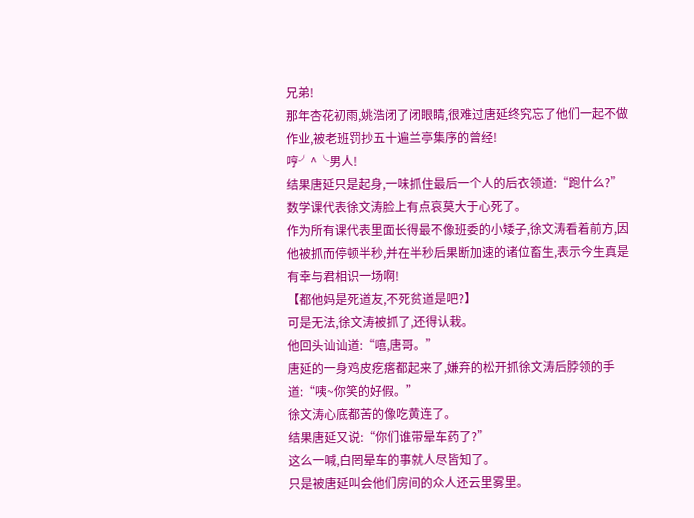兄弟!
那年杏花初雨,姚浩闭了闭眼睛,很难过唐延终究忘了他们一起不做作业,被老班罚抄五十遍兰亭集序的曾经!
哼╯^╰男人!
结果唐延只是起身,一味抓住最后一个人的后衣领道:“跑什么?”
数学课代表徐文涛脸上有点哀莫大于心死了。
作为所有课代表里面长得最不像班委的小矮子,徐文涛看着前方,因他被抓而停顿半秒,并在半秒后果断加速的诸位畜生,表示今生真是有幸与君相识一场啊!
【都他妈是死道友,不死贫道是吧?】
可是无法,徐文涛被抓了,还得认栽。
他回头讪讪道:“嘻,唐哥。”
唐延的一身鸡皮疙瘩都起来了,嫌弃的松开抓徐文涛后脖领的手道:“咦~你笑的好假。”
徐文涛心底都苦的像吃黄连了。
结果唐延又说:“你们谁带晕车药了?”
这么一喊,白罔晕车的事就人尽皆知了。
只是被唐延叫会他们房间的众人还云里雾里。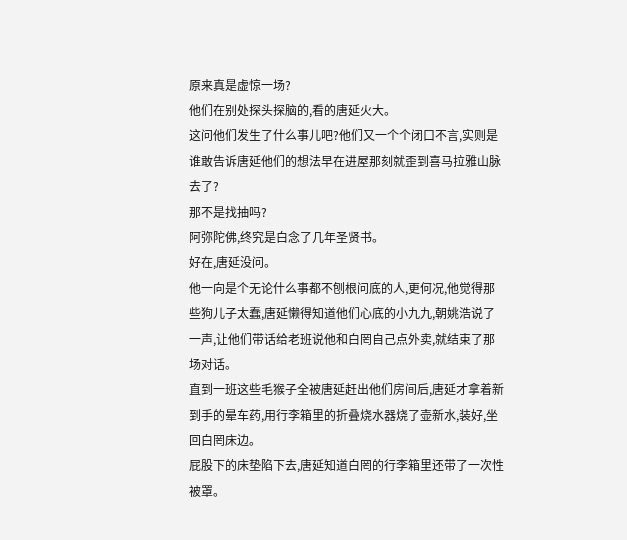原来真是虚惊一场?
他们在别处探头探脑的,看的唐延火大。
这问他们发生了什么事儿吧?他们又一个个闭口不言,实则是谁敢告诉唐延他们的想法早在进屋那刻就歪到喜马拉雅山脉去了?
那不是找抽吗?
阿弥陀佛,终究是白念了几年圣贤书。
好在,唐延没问。
他一向是个无论什么事都不刨根问底的人,更何况,他觉得那些狗儿子太蠢,唐延懒得知道他们心底的小九九,朝姚浩说了一声,让他们带话给老班说他和白罔自己点外卖,就结束了那场对话。
直到一班这些毛猴子全被唐延赶出他们房间后,唐延才拿着新到手的晕车药,用行李箱里的折叠烧水器烧了壶新水,装好,坐回白罔床边。
屁股下的床垫陷下去,唐延知道白罔的行李箱里还带了一次性被罩。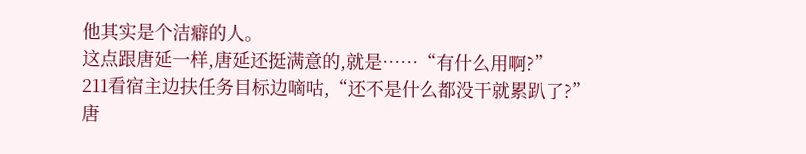他其实是个洁癖的人。
这点跟唐延一样,唐延还挺满意的,就是……“有什么用啊?”
211看宿主边扶任务目标边嘀咕,“还不是什么都没干就累趴了?”
唐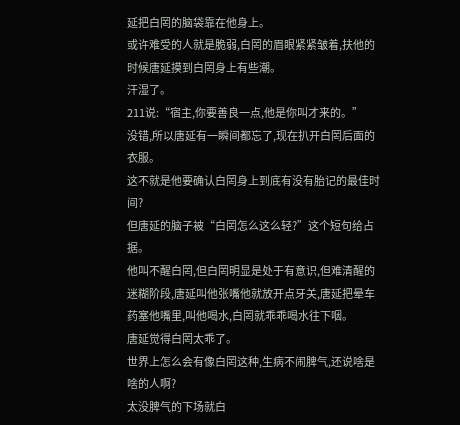延把白罔的脑袋靠在他身上。
或许难受的人就是脆弱,白罔的眉眼紧紧皱着,扶他的时候唐延摸到白罔身上有些潮。
汗湿了。
211说:“宿主,你要善良一点,他是你叫才来的。”
没错,所以唐延有一瞬间都忘了,现在扒开白罔后面的衣服。
这不就是他要确认白罔身上到底有没有胎记的最佳时间?
但唐延的脑子被“白罔怎么这么轻?”这个短句给占据。
他叫不醒白罔,但白罔明显是处于有意识,但难清醒的迷糊阶段,唐延叫他张嘴他就放开点牙关,唐延把晕车药塞他嘴里,叫他喝水,白罔就乖乖喝水往下咽。
唐延觉得白罔太乖了。
世界上怎么会有像白罔这种,生病不闹脾气,还说啥是啥的人啊?
太没脾气的下场就白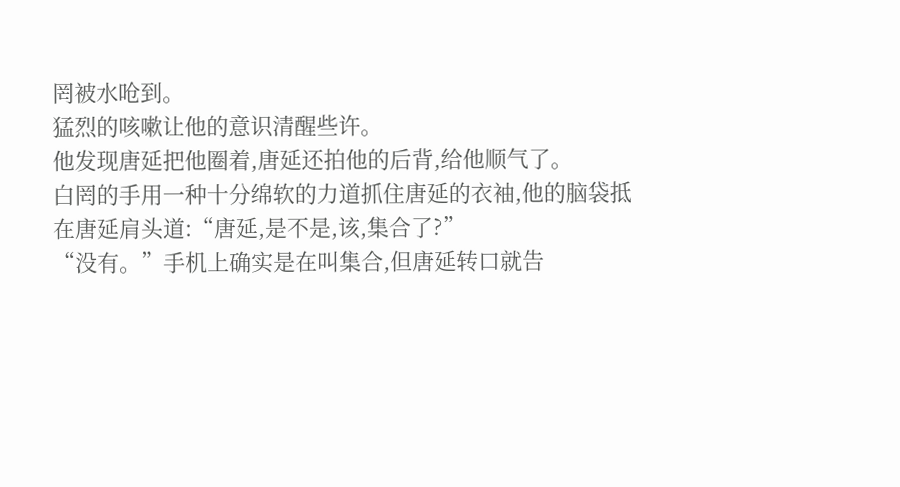罔被水呛到。
猛烈的咳嗽让他的意识清醒些许。
他发现唐延把他圈着,唐延还拍他的后背,给他顺气了。
白罔的手用一种十分绵软的力道抓住唐延的衣袖,他的脑袋抵在唐延肩头道:“唐延,是不是,该,集合了?”
“没有。”手机上确实是在叫集合,但唐延转口就告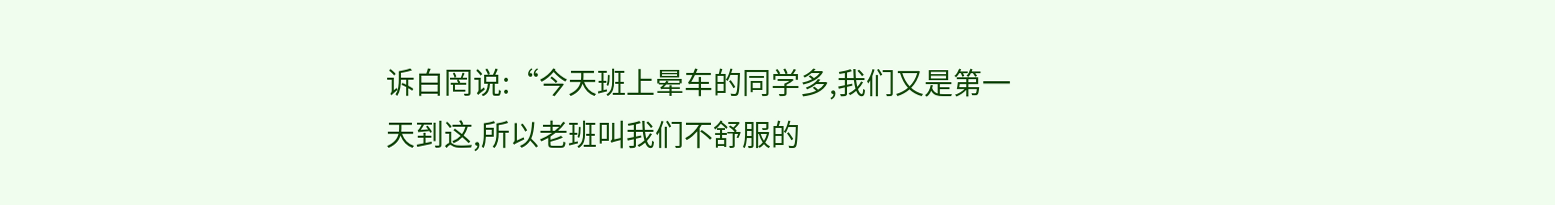诉白罔说:“今天班上晕车的同学多,我们又是第一天到这,所以老班叫我们不舒服的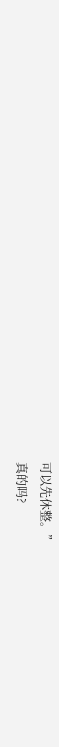可以先休整。”
真的吗?